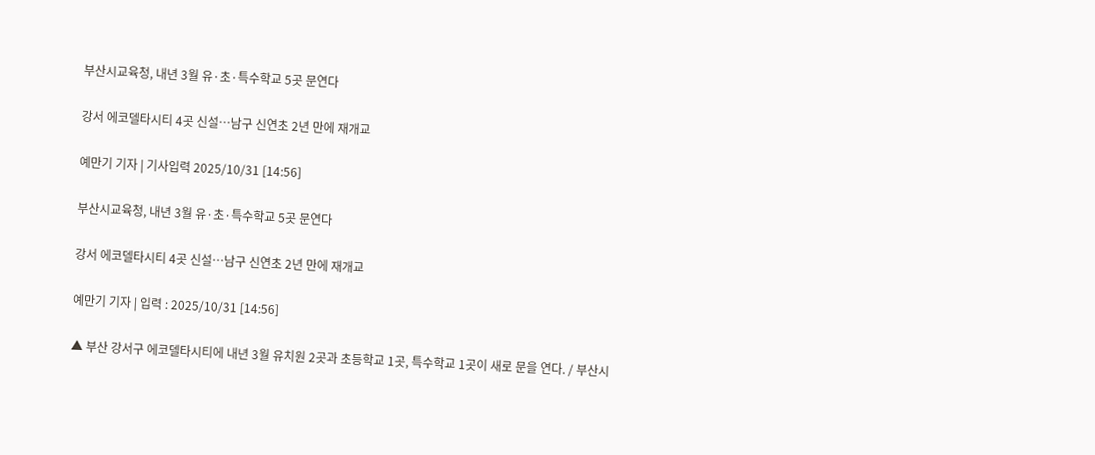부산시교육청, 내년 3월 유·초·특수학교 5곳 문연다

강서 에코델타시티 4곳 신설…남구 신연초 2년 만에 재개교

예만기 기자 | 기사입력 2025/10/31 [14:56]

부산시교육청, 내년 3월 유·초·특수학교 5곳 문연다

강서 에코델타시티 4곳 신설…남구 신연초 2년 만에 재개교

예만기 기자 | 입력 : 2025/10/31 [14:56]

▲ 부산 강서구 에코델타시티에 내년 3월 유치원 2곳과 초등학교 1곳, 특수학교 1곳이 새로 문을 연다. / 부산시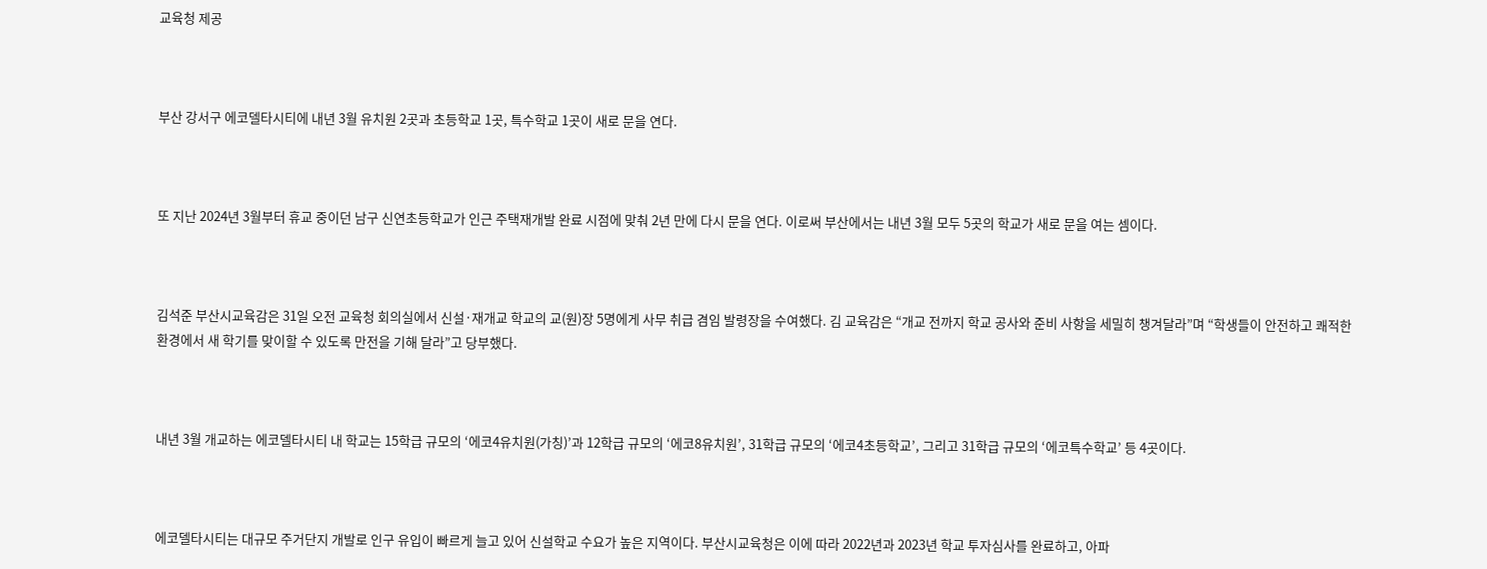교육청 제공



부산 강서구 에코델타시티에 내년 3월 유치원 2곳과 초등학교 1곳, 특수학교 1곳이 새로 문을 연다.



또 지난 2024년 3월부터 휴교 중이던 남구 신연초등학교가 인근 주택재개발 완료 시점에 맞춰 2년 만에 다시 문을 연다. 이로써 부산에서는 내년 3월 모두 5곳의 학교가 새로 문을 여는 셈이다.



김석준 부산시교육감은 31일 오전 교육청 회의실에서 신설·재개교 학교의 교(원)장 5명에게 사무 취급 겸임 발령장을 수여했다. 김 교육감은 “개교 전까지 학교 공사와 준비 사항을 세밀히 챙겨달라”며 “학생들이 안전하고 쾌적한 환경에서 새 학기를 맞이할 수 있도록 만전을 기해 달라”고 당부했다.



내년 3월 개교하는 에코델타시티 내 학교는 15학급 규모의 ‘에코4유치원(가칭)’과 12학급 규모의 ‘에코8유치원’, 31학급 규모의 ‘에코4초등학교’, 그리고 31학급 규모의 ‘에코특수학교’ 등 4곳이다.



에코델타시티는 대규모 주거단지 개발로 인구 유입이 빠르게 늘고 있어 신설학교 수요가 높은 지역이다. 부산시교육청은 이에 따라 2022년과 2023년 학교 투자심사를 완료하고, 아파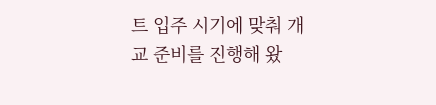트 입주 시기에 맞춰 개교 준비를 진행해 왔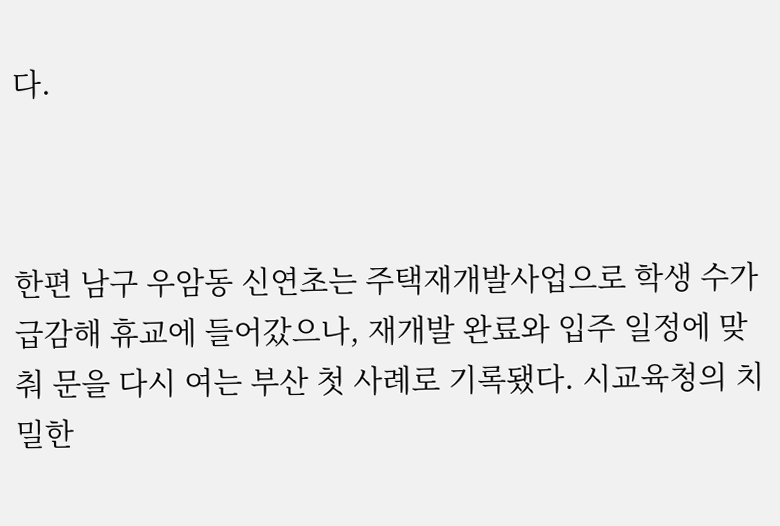다.



한편 남구 우암동 신연초는 주택재개발사업으로 학생 수가 급감해 휴교에 들어갔으나, 재개발 완료와 입주 일정에 맞춰 문을 다시 여는 부산 첫 사례로 기록됐다. 시교육청의 치밀한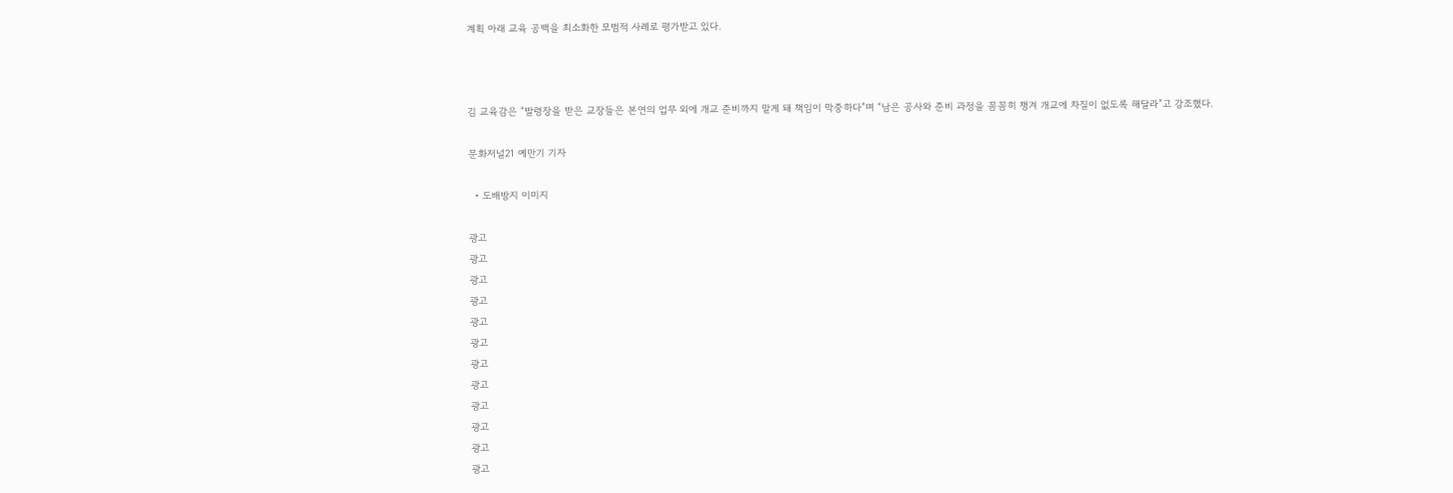계획 아래 교육 공백을 최소화한 모범적 사례로 평가받고 있다.



김 교육감은 “발령장을 받은 교장들은 본연의 업무 외에 개교 준비까지 맡게 돼 책임이 막중하다”며 “남은 공사와 준비 과정을 꼼꼼히 챙겨 개교에 차질이 없도록 해달라”고 강조했다.

문화저널21 예만기 기자

  • 도배방지 이미지

광고
광고
광고
광고
광고
광고
광고
광고
광고
광고
광고
광고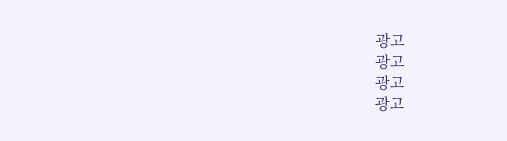광고
광고
광고
광고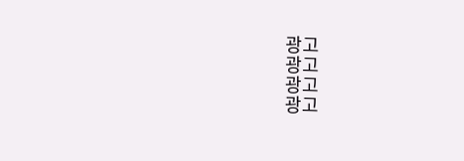광고
광고
광고
광고